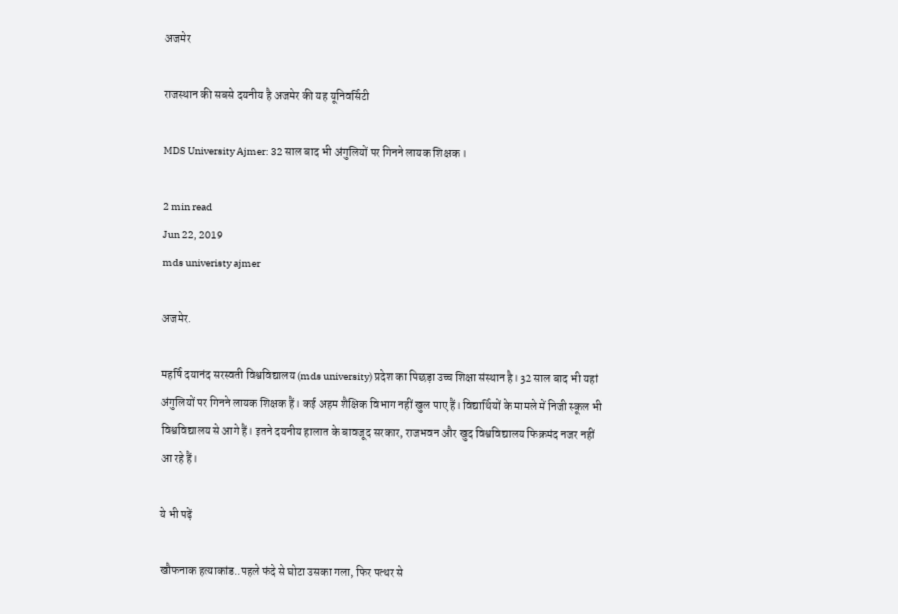अजमेर

राजस्थान की सबसे दयनीय है अजमेर की यह यूनिवर्सिटी

MDS University Ajmer: 32 साल बाद भी अंगुलियों पर गिनने लायक शिक्षक ।

2 min read
Jun 22, 2019
mds univeristy ajmer

अजमेर.

महर्षि दयानंद सरस्वती विश्वविद्यालय (mds university) प्रदेश का पिछड़ा उच्च शिक्षा संस्थान है। 32 साल बाद भी यहां अंगुलियों पर गिनने लायक शिक्षक हैं। कई अहम शैक्षिक विभाग नहीं खुल पाए हैं। विद्यार्थियों के मामले में निजी स्कूल भी विश्वविद्यालय से आगे हैं। इतने दयनीय हालात के बावजूद सरकार, राजभवन और खुद विश्वविद्यालय फिक्रमंद नजर नहीं आ रहे हैं।

ये भी पढ़ें

खौफनाक हत्याकांड..पहले फंदे से घोटा उसका गला, फिर पत्थर से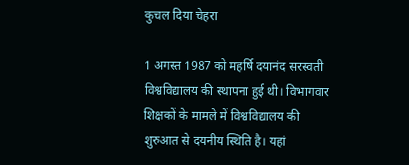कुचल दिया चेहरा

1 अगस्त 1987 को महर्षि दयानंद सरस्वती विश्वविद्यालय की स्थापना हुई थी। विभागवार शिक्षकों के मामले में विश्वविद्यालय की शुरुआत से दयनीय स्थिति है। यहां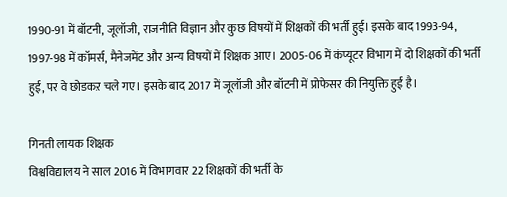1990-91 में बॉटनी, जूलॉजी, राजनीति विज्ञान और कुछ विषयों में शिक्षकों की भर्ती हुई। इसके बाद 1993-94, 1997-98 में कॉमर्स, मैनेजमेंट और अन्य विषयों में शिक्षक आए। 2005-06 में कंप्यूटर विभाग में दो शिक्षकों की भर्ती हुई, पर वे छोडकऱ चले गए। इसके बाद 2017 में जूलॉजी और बॉटनी में प्रोफेसर की नियुक्ति हुई है।

गिनती लायक शिक्षक
विश्वविद्यालय ने साल 2016 में विभागवार 22 शिक्षकों की भर्ती के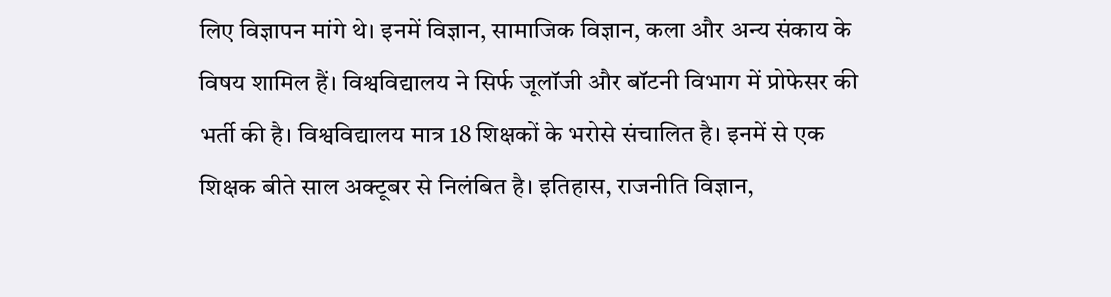लिए विज्ञापन मांगे थे। इनमें विज्ञान, सामाजिक विज्ञान, कला और अन्य संकाय के विषय शामिल हैं। विश्वविद्यालय ने सिर्फ जूलॉजी और बॉटनी विभाग में प्रोफेसर की भर्ती की है। विश्वविद्यालय मात्र 18 शिक्षकों के भरोसे संचालित है। इनमें से एक शिक्षक बीते साल अक्टूबर से निलंबित है। इतिहास, राजनीति विज्ञान,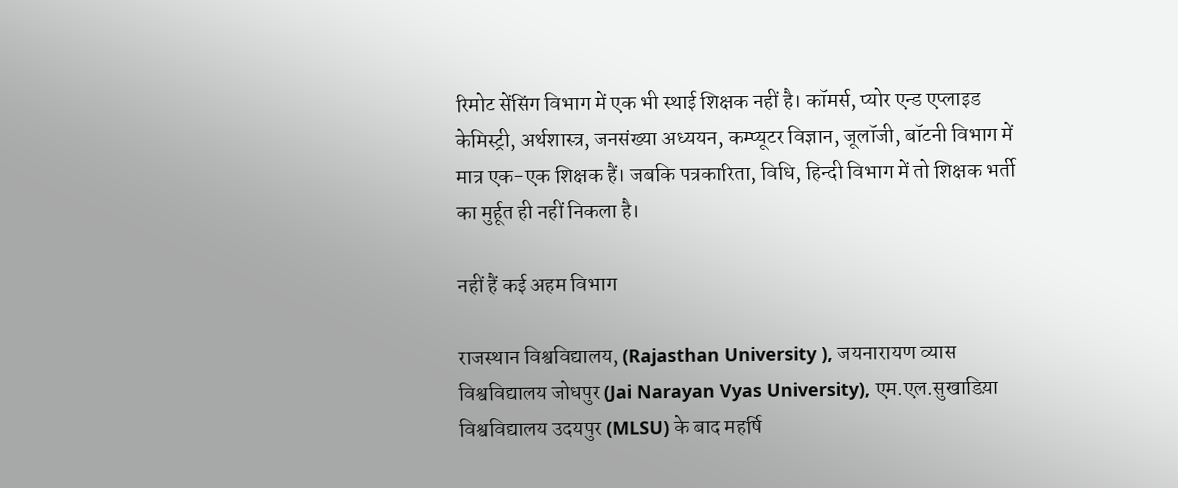रिमोट सेंसिंग विभाग में एक भी स्थाई शिक्षक नहीं है। कॉमर्स, प्योर एन्ड एप्लाइड केमिस्ट्री, अर्थशास्त्र, जनसंख्या अध्ययन, कम्प्यूटर विज्ञान, जूलॉजी, बॉटनी विभाग में मात्र एक-एक शिक्षक हैं। जबकि पत्रकारिता, विधि, हिन्दी विभाग में तो शिक्षक भर्ती का मुर्हूत ही नहीं निकला है।

नहीं हैं कई अहम विभाग

राजस्थान विश्वविद्यालय, (Rajasthan University ), जयनारायण व्यास विश्वविद्यालय जोधपुर (Jai Narayan Vyas University), एम.एल.सुखाडिय़ा विश्वविद्यालय उदयपुर (MLSU) के बाद महर्षि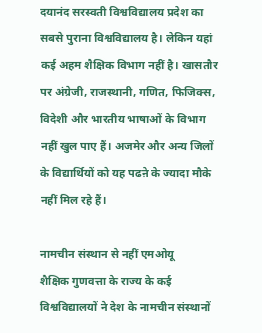दयानंद सरस्वती विश्वविद्यालय प्रदेश का सबसे पुराना विश्वविद्यालय है। लेकिन यहां कई अहम शैक्षिक विभाग नहीं है। खासतौर पर अंग्रेजी, राजस्थानी, गणित, फिजिक्स, विदेशी और भारतीय भाषाओं के विभाग नहीं खुल पाए हैं। अजमेर और अन्य जिलों के विद्यार्थियों को यह पढऩे के ज्यादा मौके नहीं मिल रहे हैं।

नामचीन संस्थान से नहीं एमओयू
शैक्षिक गुणवत्ता के राज्य के कई विश्वविद्यालयों ने देश के नामचीन संस्थानों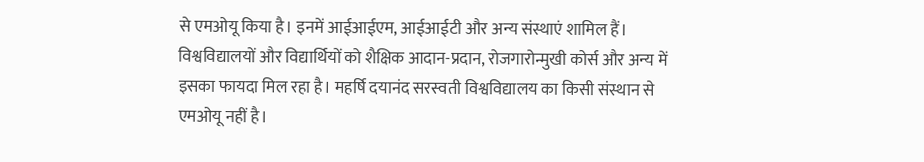से एमओयू किया है। इनमें आईआईएम, आईआईटी और अन्य संस्थाएं शामिल हैं। विश्वविद्यालयों और विद्यार्थियों को शैक्षिक आदान-प्रदान, रोजगारोन्मुखी कोर्स और अन्य में इसका फायदा मिल रहा है। महर्षि दयानंद सरस्वती विश्वविद्यालय का किसी संस्थान से एमओयू नहीं है।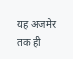यह अजमेर तक ही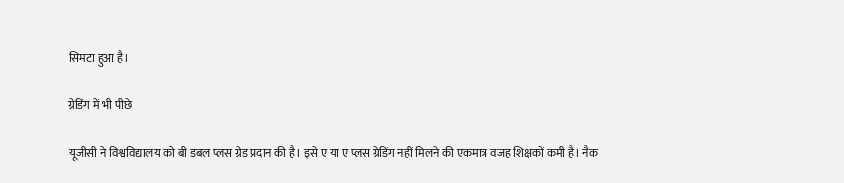सिमटा हुआ है।

ग्रेडिंग में भी पीछे

यूजीसी ने विश्वविद्यालय को बी डबल प्लस ग्रेड प्रदान की है। इसे ए या ए प्लस ग्रेडिंग नहीं मिलने की एकमात्र वजह शिक्षकों कमी है। नैक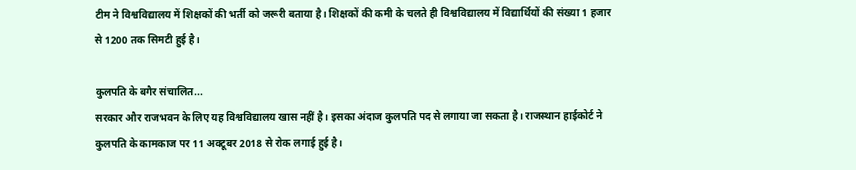टीम ने विश्वविद्यालय में शिक्षकों की भर्ती को जरूरी बताया है। शिक्षकों की कमी के चलते ही विश्वविद्यालय में विद्यार्थियों की संख्या 1 हजार से 1200 तक सिमटी हुई है।

कुलपति के बगैर संचालित...
सरकार और राजभवन के लिए यह विश्वविद्यालय खास नहीं है। इसका अंदाज कुलपति पद से लगाया जा सकता है। राजस्थान हाईकोर्ट ने कुलपति के कामकाज पर 11 अक्टूबर 2018 से रोक लगाई हुई है।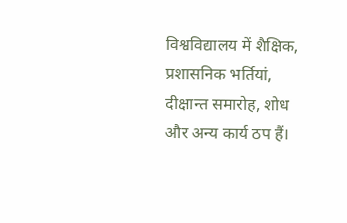विश्वविद्यालय में शैक्षिक, प्रशासनिक भर्तियां, दीक्षान्त समारोह, शोध और अन्य कार्य ठप हैं।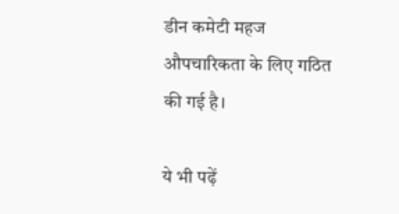डीन कमेटी महज औपचारिकता के लिए गठित की गई है।

ये भी पढ़ें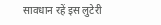सावधान रहें इस लुटेरी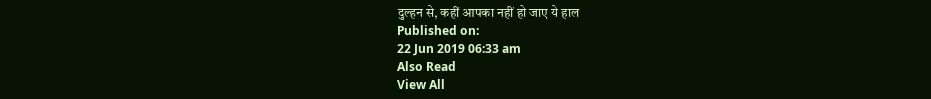दुल्हन से, कहीं आपका नहीं हो जाए ये हाल
Published on:
22 Jun 2019 06:33 am
Also Read
View All